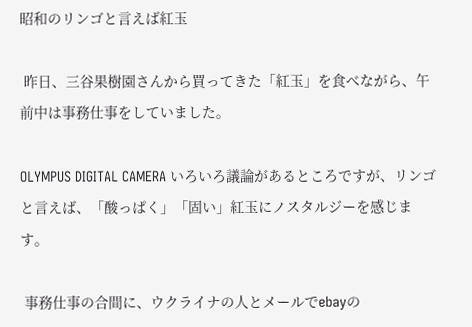昭和のリンゴと言えば紅玉

 昨日、三谷果樹園さんから買ってきた「紅玉」を食べながら、午前中は事務仕事をしていました。

OLYMPUS DIGITAL CAMERA いろいろ議論があるところですが、リンゴと言えば、「酸っぱく」「固い」紅玉にノスタルジーを感じます。

 事務仕事の合間に、ウクライナの人とメールでebayの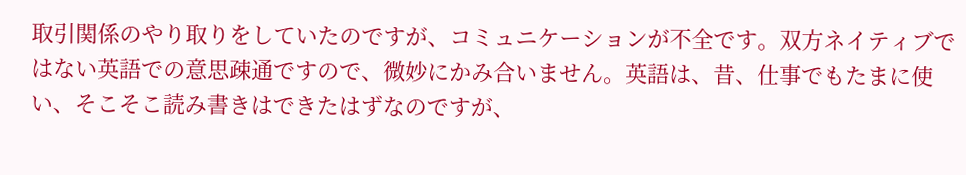取引関係のやり取りをしていたのですが、コミュニケーションが不全です。双方ネイティブではない英語での意思疎通ですので、微妙にかみ合いません。英語は、昔、仕事でもたまに使い、そこそこ読み書きはできたはずなのですが、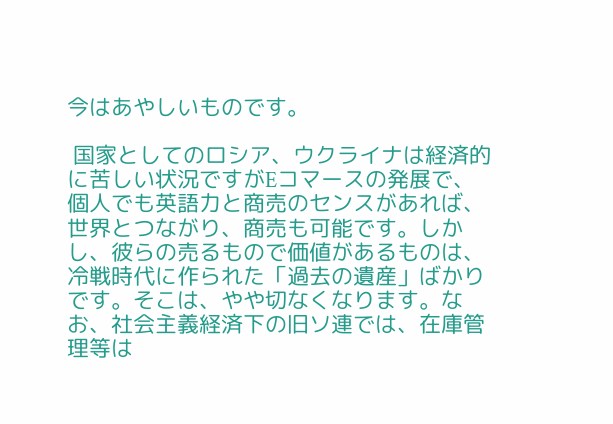今はあやしいものです。

 国家としてのロシア、ウクライナは経済的に苦しい状況ですがEコマースの発展で、個人でも英語力と商売のセンスがあれば、世界とつながり、商売も可能です。しかし、彼らの売るもので価値があるものは、冷戦時代に作られた「過去の遺産」ばかりです。そこは、やや切なくなります。なお、社会主義経済下の旧ソ連では、在庫管理等は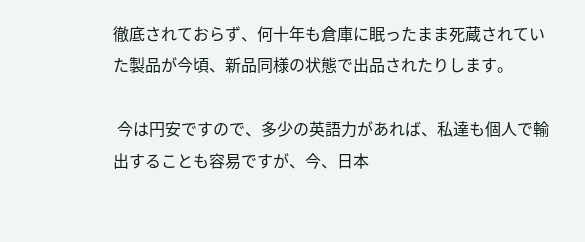徹底されておらず、何十年も倉庫に眠ったまま死蔵されていた製品が今頃、新品同様の状態で出品されたりします。

 今は円安ですので、多少の英語力があれば、私達も個人で輸出することも容易ですが、今、日本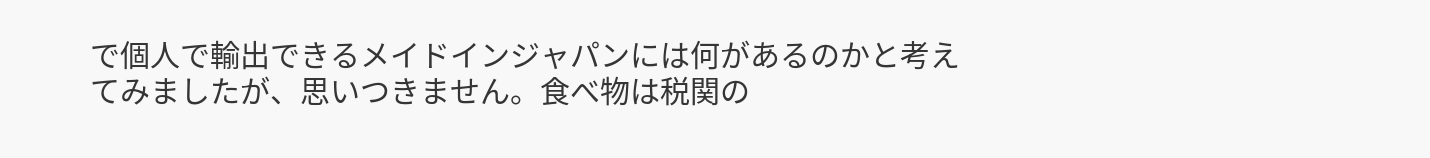で個人で輸出できるメイドインジャパンには何があるのかと考えてみましたが、思いつきません。食べ物は税関の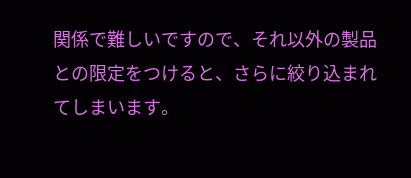関係で難しいですので、それ以外の製品との限定をつけると、さらに絞り込まれてしまいます。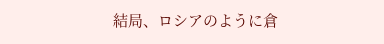結局、ロシアのように倉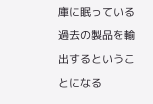庫に眠っている過去の製品を輸出するということになる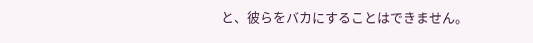と、彼らをバカにすることはできません。